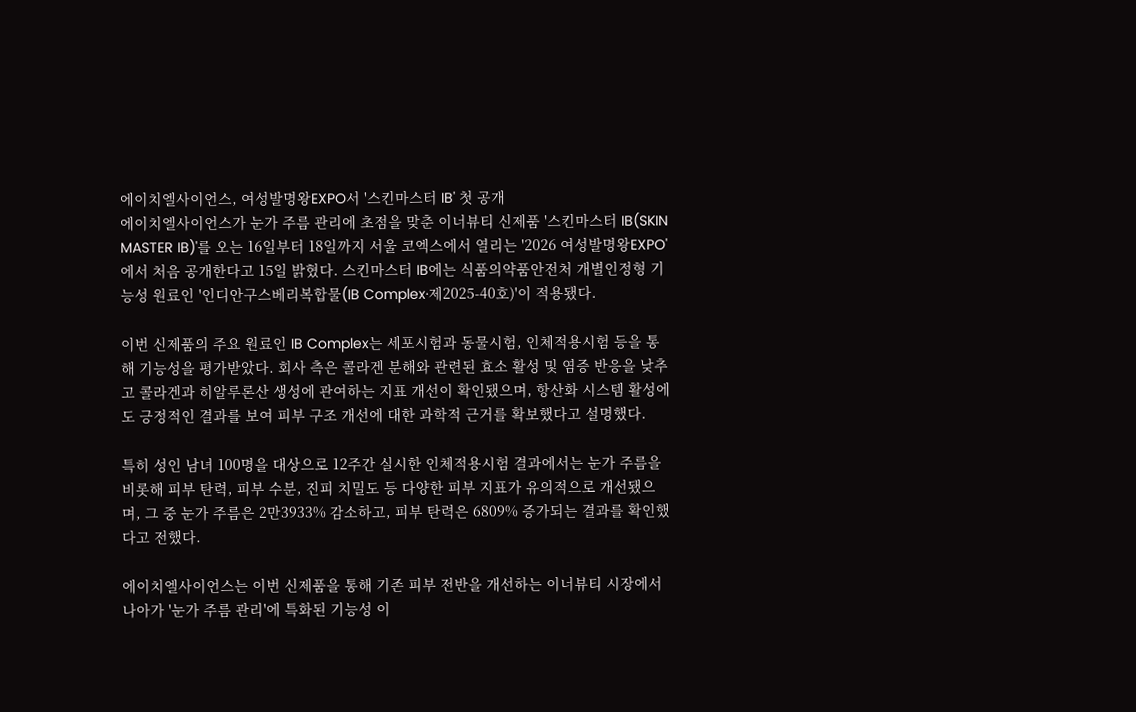에이치엘사이언스, 여성발명왕EXPO서 '스킨마스터 IB' 첫 공개
에이치엘사이언스가 눈가 주름 관리에 초점을 맞춘 이너뷰티 신제품 '스킨마스터 IB(SKIN MASTER IB)'를 오는 16일부터 18일까지 서울 코엑스에서 열리는 '2026 여성발명왕EXPO'에서 처음 공개한다고 15일 밝혔다. 스킨마스터 IB에는 식품의약품안전처 개별인정형 기능성 원료인 '인디안구스베리복합물(IB Complex·제2025-40호)'이 적용됐다.

이번 신제품의 주요 원료인 IB Complex는 세포시험과 동물시험, 인체적용시험 등을 통해 기능성을 평가받았다. 회사 측은 콜라겐 분해와 관련된 효소 활성 및 염증 반응을 낮추고 콜라겐과 히알루론산 생성에 관여하는 지표 개선이 확인됐으며, 항산화 시스템 활성에도 긍정적인 결과를 보여 피부 구조 개선에 대한 과학적 근거를 확보했다고 설명했다.

특히 성인 남녀 100명을 대상으로 12주간 실시한 인체적용시험 결과에서는 눈가 주름을 비롯해 피부 탄력, 피부 수분, 진피 치밀도 등 다양한 피부 지표가 유의적으로 개선됐으며, 그 중 눈가 주름은 2만3933% 감소하고, 피부 탄력은 6809% 증가되는 결과를 확인했다고 전했다.

에이치엘사이언스는 이번 신제품을 통해 기존 피부 전반을 개선하는 이너뷰티 시장에서 나아가 '눈가 주름 관리'에 특화된 기능성 이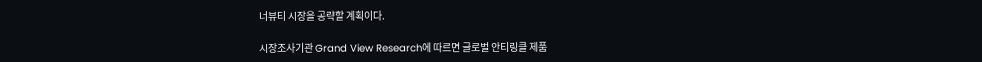너뷰티 시장을 공략할 계획이다.

시장조사기관 Grand View Research에 따르면 글로벌 안티링클 제품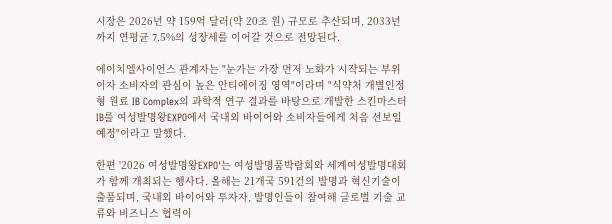시장은 2026년 약 159억 달러(약 20조 원) 규모로 추산되며, 2033년까지 연평균 7.5%의 성장세를 이어갈 것으로 전망된다.

에이치엘사이언스 관계자는 "눈가는 가장 먼저 노화가 시작되는 부위이자 소비자의 관심이 높은 안티에이징 영역"이라며 "식약처 개별인정형 원료 IB Complex의 과학적 연구 결과를 바탕으로 개발한 스킨마스터 IB를 여성발명왕EXPO에서 국내외 바이어와 소비자들에게 처음 선보일 예정"이라고 말했다.

한편 '2026 여성발명왕EXPO'는 여성발명품박람회와 세계여성발명대회가 함께 개최되는 행사다. 올해는 21개국 591건의 발명과 혁신기술이 출품되며, 국내외 바이어와 투자자, 발명인들이 참여해 글로벌 기술 교류와 비즈니스 협력이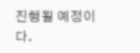진행될 예정이다.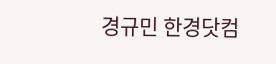경규민 한경닷컴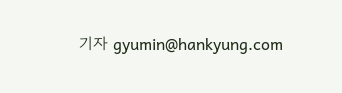기자 gyumin@hankyung.com